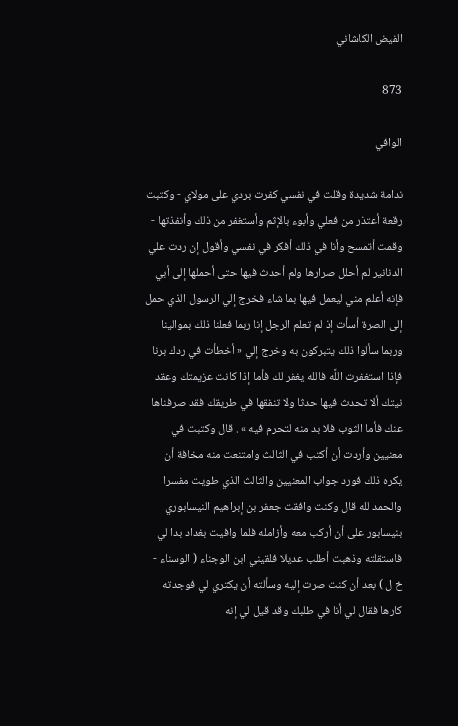الفيض الكاشاني

873

الوافي

ندامة شديدة وقلت في نفسي كفرت بردي على مولاي - وكتبت رقعة أعتذر من فعلي وأبوء بالإثم وأستغفر من ذلك وأنفذتها - وقمت أتمسح وأنا في ذلك أفكر في نفسي وأقول إن ردت علي الدنانير لم أحلل صرارها ولم أحدث فيها حتى أحملها إلى أبي فإنه أعلم مني ليعمل فيها بما شاء فخرج إلي الرسول الذي حمل إلى الصرة أسأت إذ لم تعلم الرجل إنا ربما فعلنا ذلك بموالينا وربما سألوا ذلك يتبركون به وخرج إلي « أخطأت في ردك برنا فإذا استغفرت اللَّه فالله يغفر لك فأما إذا كانت عزيمتك وعقد نيتك ألا تحدث فيها حدثا ولا تنفقها في طريقك فقد صرفناها عنك فأما الثوب فلا بد منه لتحرم فيه » . قال وكتبت في معنيين وأردت أن أكتب في الثالث وامتنعت منه مخافة أن يكره ذلك فورد جواب المعنيين والثالث الذي طويت مفسرا والحمد لله قال وكنت وافقت جعفر بن إبراهيم النيسابوري بنيسابور على أن أركب معه وأزامله فلما وافيت بغداد بدا لي فاستقلته وذهبت أطلب عديلا فلقيني ابن الوجناء ( الوسناء - خ ل ) بعد أن كنت صرت إليه وسألته أن يكتري لي فوجدته كارها فقال لي أنا في طلبك وقد قيل لي إنه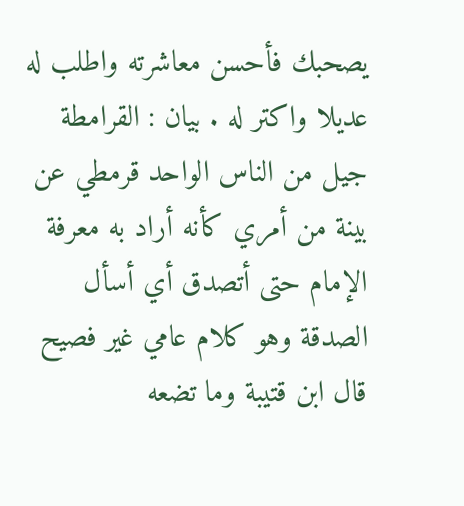يصحبك فأحسن معاشرته واطلب له عديلا واكتر له . بيان : القرامطة جيل من الناس الواحد قرمطي عن بينة من أمري كأنه أراد به معرفة الإمام حتى أتصدق أي أسأل الصدقة وهو كلام عامي غير فصيح قال ابن قتيبة وما تضعه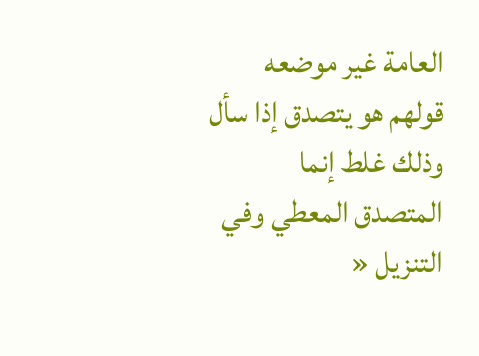العامة غير موضعه قولهم هو يتصدق إذا سأل وذلك غلط إنما المتصدق المعطي وفي التنزيل «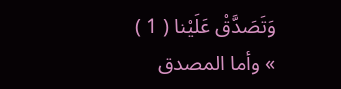وَتَصَدَّقْ عَلَيْنا ( 1 ) » وأما المصدق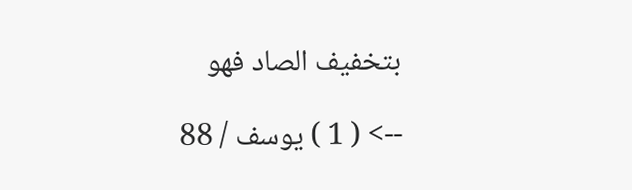بتخفيف الصاد فهو

--> ( 1 ) يوسف / 88